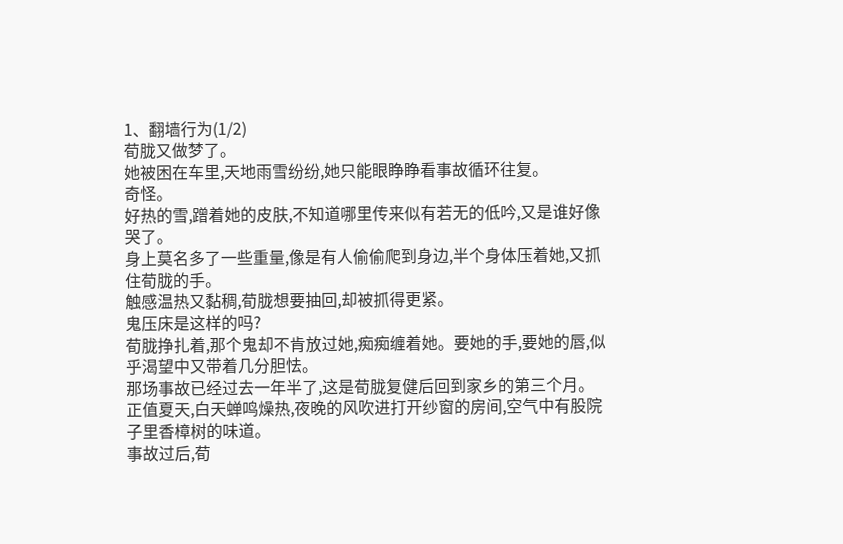1、翻墙行为(1/2)
荀胧又做梦了。
她被困在车里,天地雨雪纷纷,她只能眼睁睁看事故循环往复。
奇怪。
好热的雪,蹭着她的皮肤,不知道哪里传来似有若无的低吟,又是谁好像哭了。
身上莫名多了一些重量,像是有人偷偷爬到身边,半个身体压着她,又抓住荀胧的手。
触感温热又黏稠,荀胧想要抽回,却被抓得更紧。
鬼压床是这样的吗?
荀胧挣扎着,那个鬼却不肯放过她,痴痴缠着她。要她的手,要她的唇,似乎渴望中又带着几分胆怯。
那场事故已经过去一年半了,这是荀胧复健后回到家乡的第三个月。
正值夏天,白天蝉鸣燥热,夜晚的风吹进打开纱窗的房间,空气中有股院子里香樟树的味道。
事故过后,荀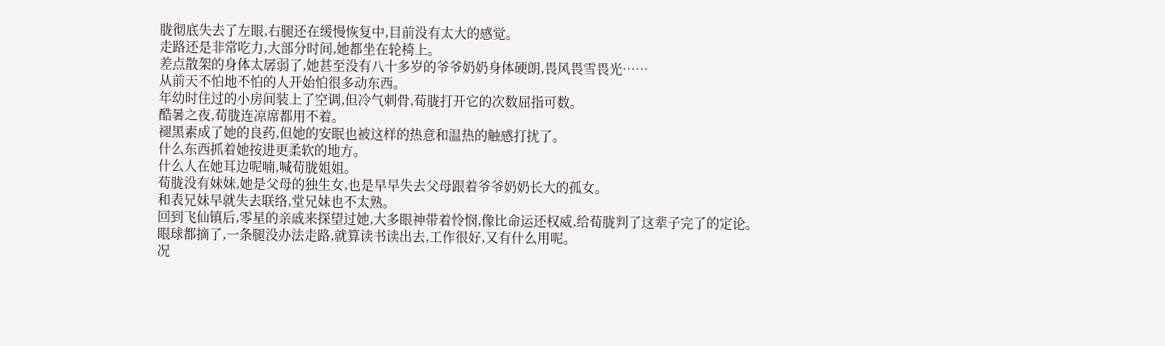胧彻底失去了左眼,右腿还在缓慢恢复中,目前没有太大的感觉。
走路还是非常吃力,大部分时间,她都坐在轮椅上。
差点散架的身体太孱弱了,她甚至没有八十多岁的爷爷奶奶身体硬朗,畏风畏雪畏光……
从前天不怕地不怕的人开始怕很多动东西。
年幼时住过的小房间装上了空调,但冷气刺骨,荀胧打开它的次数屈指可数。
酷暑之夜,荀胧连凉席都用不着。
褪黑素成了她的良药,但她的安眠也被这样的热意和温热的触感打扰了。
什么东西抓着她按进更柔软的地方。
什么人在她耳边呢喃,喊荀胧姐姐。
荀胧没有妹妹,她是父母的独生女,也是早早失去父母跟着爷爷奶奶长大的孤女。
和表兄妹早就失去联络,堂兄妹也不太熟。
回到飞仙镇后,零星的亲戚来探望过她,大多眼神带着怜悯,像比命运还权威,给荀胧判了这辈子完了的定论。
眼球都摘了,一条腿没办法走路,就算读书读出去,工作很好,又有什么用呢。
况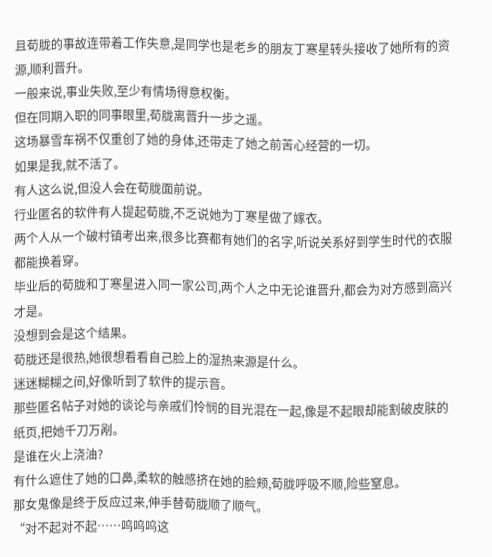且荀胧的事故连带着工作失意,是同学也是老乡的朋友丁寒星转头接收了她所有的资源,顺利晋升。
一般来说,事业失败,至少有情场得意权衡。
但在同期入职的同事眼里,荀胧离晋升一步之遥。
这场暴雪车祸不仅重创了她的身体,还带走了她之前苦心经营的一切。
如果是我,就不活了。
有人这么说,但没人会在荀胧面前说。
行业匿名的软件有人提起荀胧,不乏说她为丁寒星做了嫁衣。
两个人从一个破村镇考出来,很多比赛都有她们的名字,听说关系好到学生时代的衣服都能换着穿。
毕业后的荀胧和丁寒星进入同一家公司,两个人之中无论谁晋升,都会为对方感到高兴才是。
没想到会是这个结果。
荀胧还是很热,她很想看看自己脸上的湿热来源是什么。
迷迷糊糊之间,好像听到了软件的提示音。
那些匿名帖子对她的谈论与亲戚们怜悯的目光混在一起,像是不起眼却能割破皮肤的纸页,把她千刀万剐。
是谁在火上浇油?
有什么遮住了她的口鼻,柔软的触感挤在她的脸颊,荀胧呼吸不顺,险些窒息。
那女鬼像是终于反应过来,伸手替荀胧顺了顺气。
“对不起对不起……呜呜呜这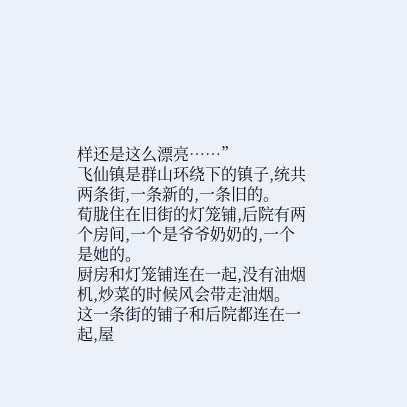样还是这么漂亮……”
飞仙镇是群山环绕下的镇子,统共两条街,一条新的,一条旧的。
荀胧住在旧街的灯笼铺,后院有两个房间,一个是爷爷奶奶的,一个是她的。
厨房和灯笼铺连在一起,没有油烟机,炒菜的时候风会带走油烟。
这一条街的铺子和后院都连在一起,屋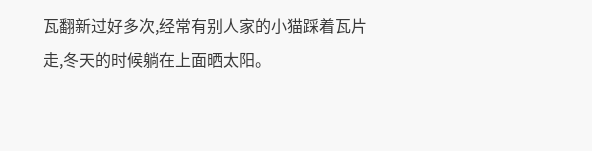瓦翻新过好多次,经常有别人家的小猫踩着瓦片走,冬天的时候躺在上面晒太阳。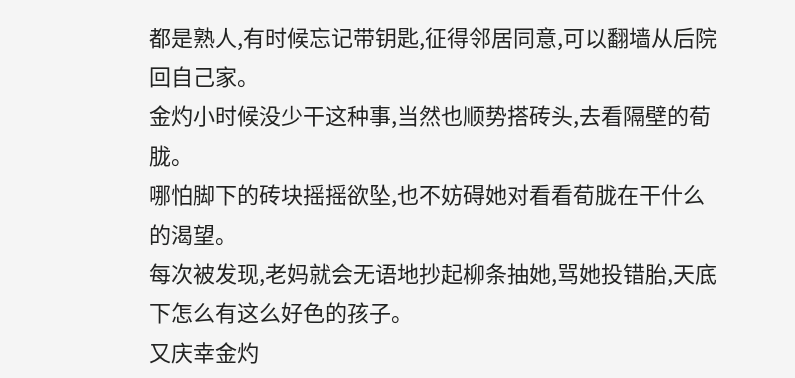都是熟人,有时候忘记带钥匙,征得邻居同意,可以翻墙从后院回自己家。
金灼小时候没少干这种事,当然也顺势搭砖头,去看隔壁的荀胧。
哪怕脚下的砖块摇摇欲坠,也不妨碍她对看看荀胧在干什么的渴望。
每次被发现,老妈就会无语地抄起柳条抽她,骂她投错胎,天底下怎么有这么好色的孩子。
又庆幸金灼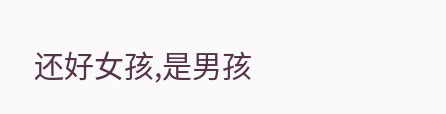还好女孩,是男孩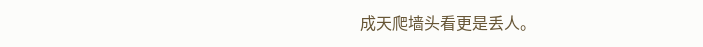成天爬墙头看更是丢人。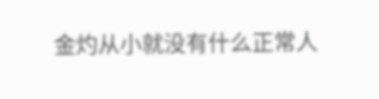金灼从小就没有什么正常人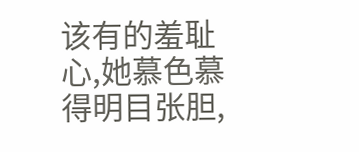该有的羞耻心,她慕色慕得明目张胆,